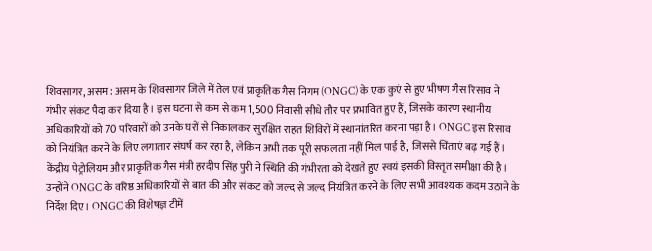शिवसागर, असम: असम के शिवसागर जिले में तेल एवं प्राकृतिक गैस निगम (ONGC) के एक कुएं से हुए भीषण गैस रिसाव ने गंभीर संकट पैदा कर दिया है। इस घटना से कम से कम 1,500 निवासी सीधे तौर पर प्रभावित हुए हैं, जिसके कारण स्थानीय अधिकारियों को 70 परिवारों को उनके घरों से निकालकर सुरक्षित राहत शिविरों में स्थानांतरित करना पड़ा है। ONGC इस रिसाव को नियंत्रित करने के लिए लगातार संघर्ष कर रहा है, लेकिन अभी तक पूरी सफलता नहीं मिल पाई है, जिससे चिंताएं बढ़ गई हैं।
केंद्रीय पेट्रोलियम और प्राकृतिक गैस मंत्री हरदीप सिंह पुरी ने स्थिति की गंभीरता को देखते हुए स्वयं इसकी विस्तृत समीक्षा की है। उन्होंने ONGC के वरिष्ठ अधिकारियों से बात की और संकट को जल्द से जल्द नियंत्रित करने के लिए सभी आवश्यक कदम उठाने के निर्देश दिए। ONGC की विशेषज्ञ टीमें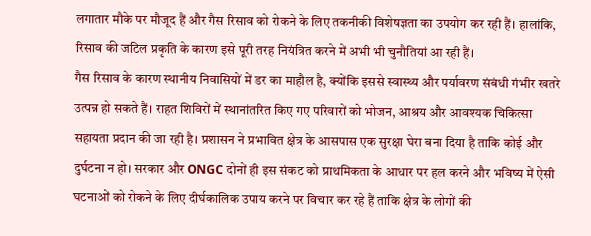लगातार मौके पर मौजूद हैं और गैस रिसाव को रोकने के लिए तकनीकी विशेषज्ञता का उपयोग कर रही हैं। हालांकि, रिसाव की जटिल प्रकृति के कारण इसे पूरी तरह नियंत्रित करने में अभी भी चुनौतियां आ रही हैं।
गैस रिसाव के कारण स्थानीय निवासियों में डर का माहौल है, क्योंकि इससे स्वास्थ्य और पर्यावरण संबंधी गंभीर खतरे उत्पन्न हो सकते हैं। राहत शिविरों में स्थानांतरित किए गए परिवारों को भोजन, आश्रय और आवश्यक चिकित्सा सहायता प्रदान की जा रही है। प्रशासन ने प्रभावित क्षेत्र के आसपास एक सुरक्षा घेरा बना दिया है ताकि कोई और दुर्घटना न हो। सरकार और ONGC दोनों ही इस संकट को प्राथमिकता के आधार पर हल करने और भविष्य में ऐसी घटनाओं को रोकने के लिए दीर्घकालिक उपाय करने पर विचार कर रहे हैं ताकि क्षेत्र के लोगों की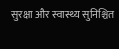सुरक्षा और स्वास्थ्य सुनिश्चित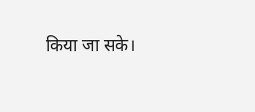किया जा सके।